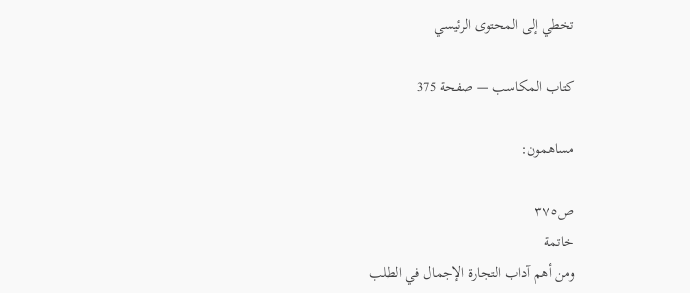تخطي إلى المحتوى الرئيسي

كتاب المكاسب — صفحة 375

مساهمون:

ص٣٧٥
خاتمة
ومن أهم آداب التجارة الإجمال في الطلب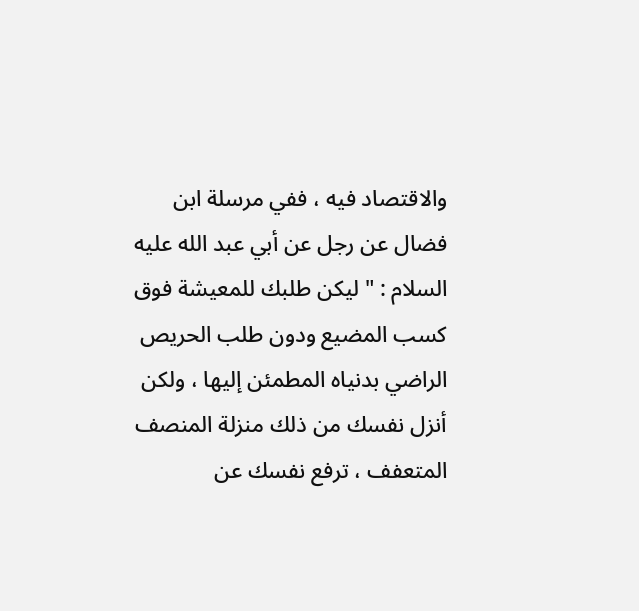والاقتصاد فيه ، ففي مرسلة ابن فضال عن رجل عن أبي عبد الله عليه السلام : " ليكن طلبك للمعيشة فوق كسب المضيع ودون طلب الحريص الراضي بدنياه المطمئن إليها ، ولكن أنزل نفسك من ذلك منزلة المنصف المتعفف ، ترفع نفسك عن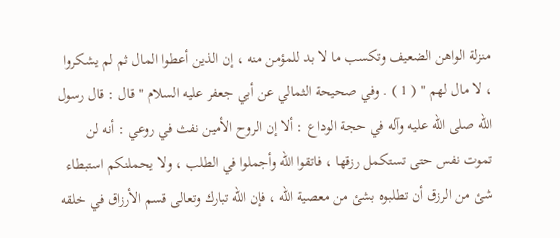منزلة الواهن الضعيف وتكسب ما لا بد للمؤمن منه ، إن الذين أعطوا المال ثم لم يشكروا ، لا مال لهم " ( 1 ) . وفي صحيحة الثمالي عن أبي جعفر عليه السلام " قال : قال رسول الله صلى الله عليه وآله في حجة الوداع : ألا إن الروح الأمين نفث في روعي : أنه لن تموت نفس حتى تستكمل رزقها ، فاتقوا الله وأجملوا في الطلب ، ولا يحملنكم استبطاء شئ من الرزق أن تطلبوه بشئ من معصية الله ، فإن الله تبارك وتعالى قسم الأرزاق في خلقه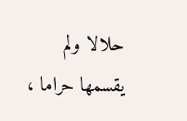حلالا ولم يقسمها حراما ،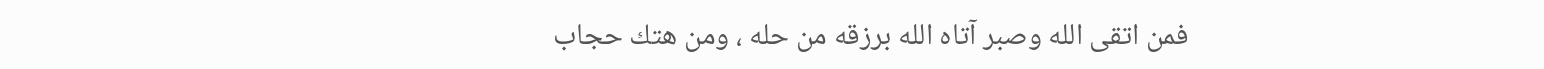فمن اتقى الله وصبر آتاه الله برزقه من حله ، ومن هتك حجاب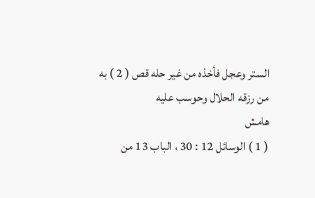الستر وعجل فأخذه من غير حله قص ( 2 ) به من رزقه الحلال وحوسب عليه
هامش
( 1 ) الوسائل 12 : 30 ، الباب 13 من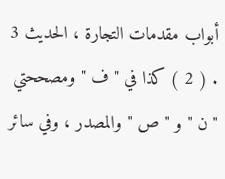أبواب مقدمات التجارة ، الحديث 3 . ( 2 ) كذا في " ف " ومصححتي " ن " و " ص " والمصدر ، وفي سائر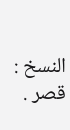النسخ : قصر .